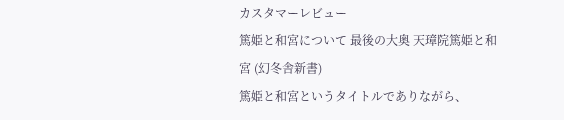カスタマーレビュー
篤姫と和宮について 最後の大奥 天璋院篤姫と和宮 (幻冬舎新書)
篤姫と和宮というタイトルでありながら、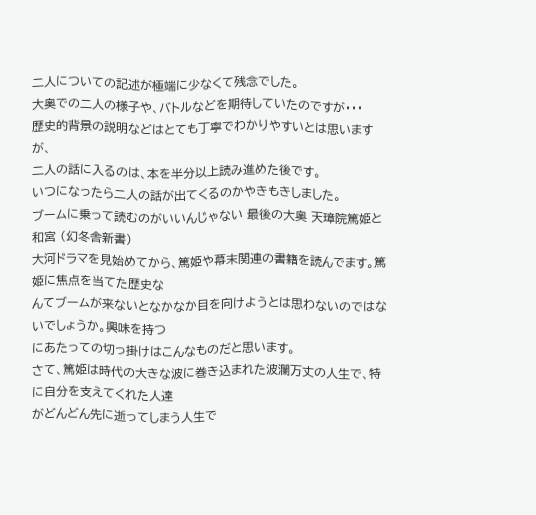二人についての記述が極端に少なくて残念でした。
大奥での二人の様子や、バトルなどを期待していたのですが・・・
歴史的背景の説明などはとても丁寧でわかりやすいとは思いますが、
二人の話に入るのは、本を半分以上読み進めた後です。
いつになったら二人の話が出てくるのかやきもきしました。
ブームに乗って読むのがいいんじゃない 最後の大奥 天璋院篤姫と和宮 (幻冬舎新書)
大河ドラマを見始めてから、篤姫や幕末関連の書籍を読んでます。篤姫に焦点を当てた歴史な
んてブームが来ないとなかなか目を向けようとは思わないのではないでしょうか。興味を持つ
にあたっての切っ掛けはこんなものだと思います。
さて、篤姫は時代の大きな波に巻き込まれた波瀾万丈の人生で、特に自分を支えてくれた人達
がどんどん先に逝ってしまう人生で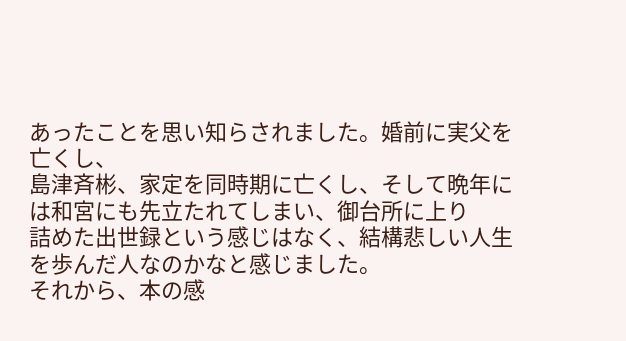あったことを思い知らされました。婚前に実父を亡くし、
島津斉彬、家定を同時期に亡くし、そして晩年には和宮にも先立たれてしまい、御台所に上り
詰めた出世録という感じはなく、結構悲しい人生を歩んだ人なのかなと感じました。
それから、本の感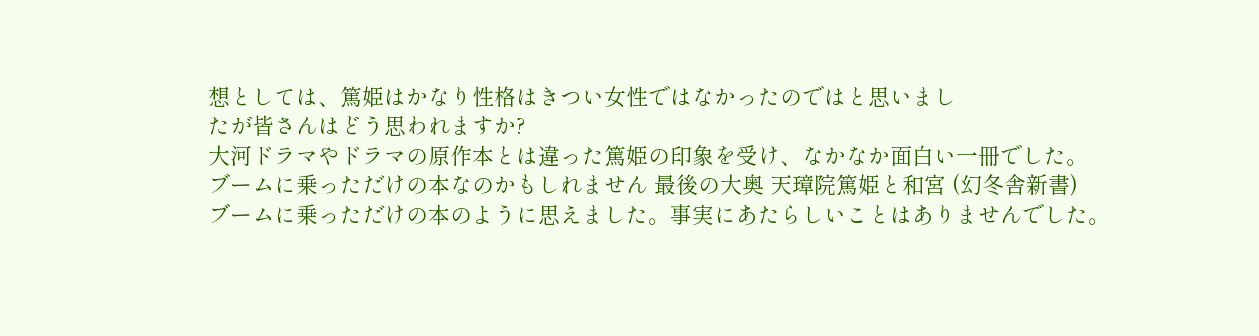想としては、篤姫はかなり性格はきつい女性ではなかったのではと思いまし
たが皆さんはどう思われますか?
大河ドラマやドラマの原作本とは違った篤姫の印象を受け、なかなか面白い一冊でした。
ブームに乗っただけの本なのかもしれません 最後の大奥 天璋院篤姫と和宮 (幻冬舎新書)
ブームに乗っただけの本のように思えました。事実にあたらしいことはありませんでした。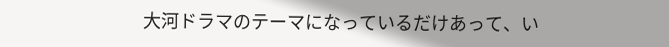大河ドラマのテーマになっているだけあって、い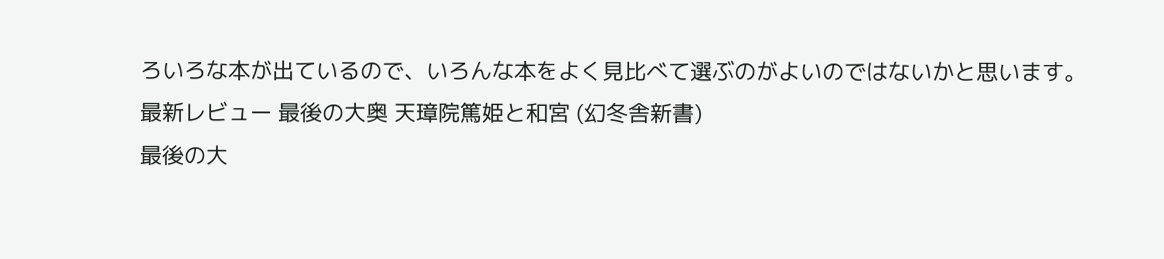ろいろな本が出ているので、いろんな本をよく見比べて選ぶのがよいのではないかと思います。
最新レビュー 最後の大奥 天璋院篤姫と和宮 (幻冬舎新書)
最後の大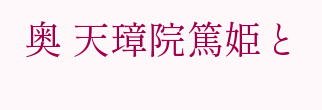奥 天璋院篤姫と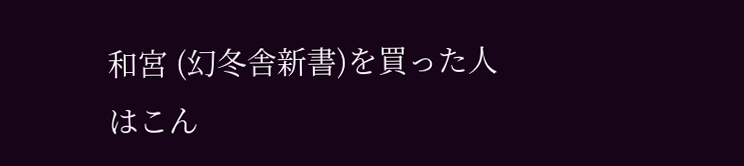和宮 (幻冬舎新書)を買った人はこん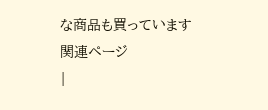な商品も買っています
関連ページ
|